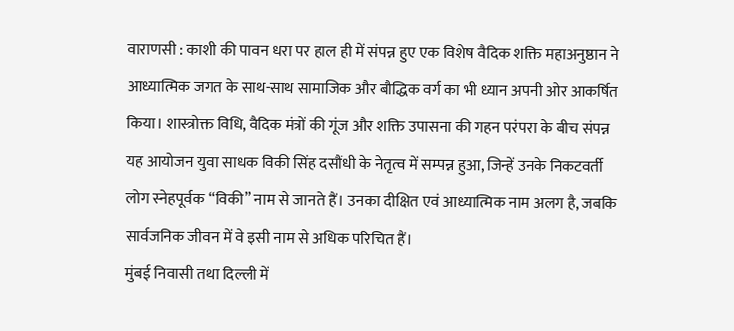वाराणसी : काशी की पावन धरा पर हाल ही में संपन्न हुए एक विशेष वैदिक शक्ति महाअनुष्ठान ने आध्यात्मिक जगत के साथ-साथ सामाजिक और बौद्धिक वर्ग का भी ध्यान अपनी ओर आकर्षित किया। शास्त्रोक्त विधि, वैदिक मंत्रों की गूंज और शक्ति उपासना की गहन परंपरा के बीच संपन्न यह आयोजन युवा साधक विकी सिंह दसौंधी के नेतृत्व में सम्पन्न हुआ, जिन्हें उनके निकटवर्ती लोग स्नेहपूर्वक “विकी” नाम से जानते हैं। उनका दीक्षित एवं आध्यात्मिक नाम अलग है, जबकि सार्वजनिक जीवन में वे इसी नाम से अधिक परिचित हैं।
मुंबई निवासी तथा दिल्ली में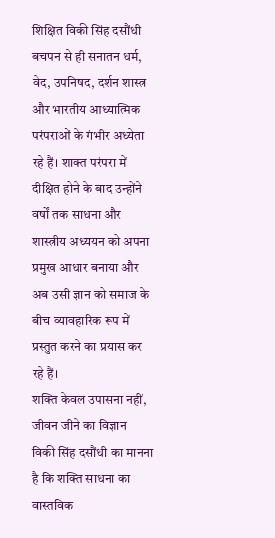शिक्षित विकी सिंह दसौंधी बचपन से ही सनातन धर्म, वेद, उपनिषद, दर्शन शास्त्र और भारतीय आध्यात्मिक परंपराओं के गंभीर अध्येता रहे हैं। शाक्त परंपरा में दीक्षित होने के बाद उन्होंने वर्षों तक साधना और शास्त्रीय अध्ययन को अपना प्रमुख आधार बनाया और अब उसी ज्ञान को समाज के बीच व्यावहारिक रूप में प्रस्तुत करने का प्रयास कर रहे हैं।
शक्ति केवल उपासना नहीं, जीवन जीने का विज्ञान
विकी सिंह दसौंधी का मानना है कि शक्ति साधना का वास्तविक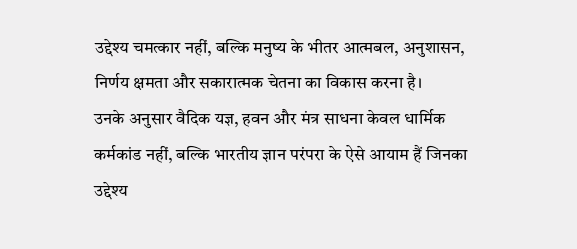उद्देश्य चमत्कार नहीं, बल्कि मनुष्य के भीतर आत्मबल, अनुशासन, निर्णय क्षमता और सकारात्मक चेतना का विकास करना है।
उनके अनुसार वैदिक यज्ञ, हवन और मंत्र साधना केवल धार्मिक कर्मकांड नहीं, बल्कि भारतीय ज्ञान परंपरा के ऐसे आयाम हैं जिनका उद्देश्य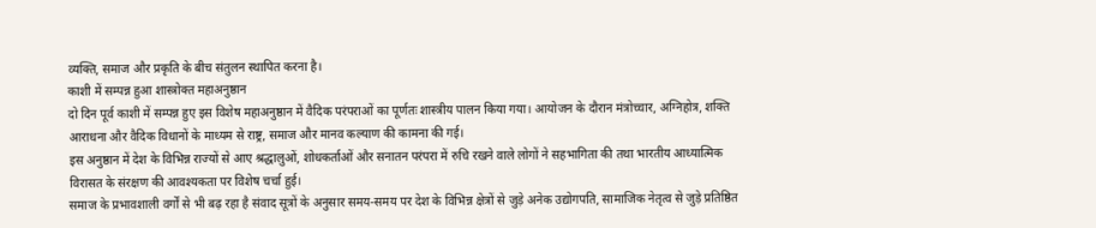व्यक्ति, समाज और प्रकृति के बीच संतुलन स्थापित करना है।
काशी में सम्पन्न हुआ शास्त्रोक्त महाअनुष्ठान
दो दिन पूर्व काशी में सम्पन्न हुए इस विशेष महाअनुष्ठान में वैदिक परंपराओं का पूर्णतः शास्त्रीय पालन किया गया। आयोजन के दौरान मंत्रोच्चार, अग्निहोत्र, शक्ति आराधना और वैदिक विधानों के माध्यम से राष्ट्र, समाज और मानव कल्याण की कामना की गई।
इस अनुष्ठान में देश के विभिन्न राज्यों से आए श्रद्धालुओं, शोधकर्ताओं और सनातन परंपरा में रुचि रखने वाले लोगों ने सहभागिता की तथा भारतीय आध्यात्मिक विरासत के संरक्षण की आवश्यकता पर विशेष चर्चा हुई।
समाज के प्रभावशाली वर्गों से भी बढ़ रहा है संवाद सूत्रों के अनुसार समय-समय पर देश के विभिन्न क्षेत्रों से जुड़े अनेक उद्योगपति, सामाजिक नेतृत्व से जुड़े प्रतिष्ठित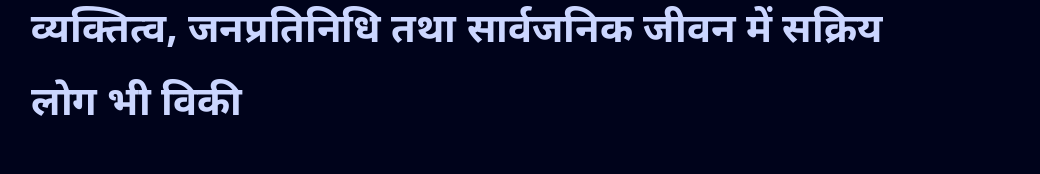व्यक्तित्व, जनप्रतिनिधि तथा सार्वजनिक जीवन में सक्रिय लोग भी विकी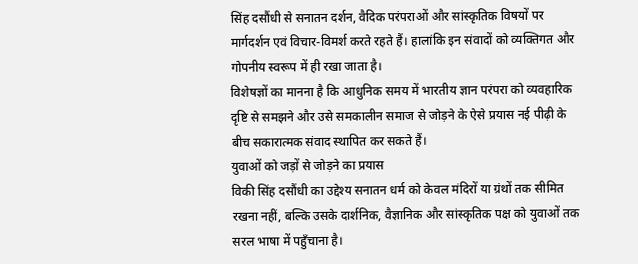सिंह दसौंधी से सनातन दर्शन, वैदिक परंपराओं और सांस्कृतिक विषयों पर मार्गदर्शन एवं विचार-विमर्श करते रहते हैं। हालांकि इन संवादों को व्यक्तिगत और गोपनीय स्वरूप में ही रखा जाता है।
विशेषज्ञों का मानना है कि आधुनिक समय में भारतीय ज्ञान परंपरा को व्यवहारिक दृष्टि से समझने और उसे समकालीन समाज से जोड़ने के ऐसे प्रयास नई पीढ़ी के बीच सकारात्मक संवाद स्थापित कर सकते हैं।
युवाओं को जड़ों से जोड़ने का प्रयास
विकी सिंह दसौंधी का उद्देश्य सनातन धर्म को केवल मंदिरों या ग्रंथों तक सीमित रखना नहीं, बल्कि उसके दार्शनिक, वैज्ञानिक और सांस्कृतिक पक्ष को युवाओं तक सरल भाषा में पहुँचाना है।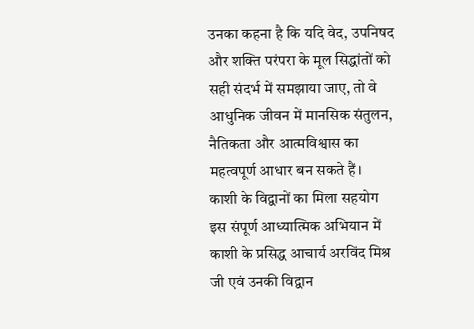उनका कहना है कि यदि वेद, उपनिषद और शक्ति परंपरा के मूल सिद्धांतों को सही संदर्भ में समझाया जाए, तो वे आधुनिक जीवन में मानसिक संतुलन, नैतिकता और आत्मविश्वास का महत्वपूर्ण आधार बन सकते हैं।
काशी के विद्वानों का मिला सहयोग
इस संपूर्ण आध्यात्मिक अभियान में काशी के प्रसिद्ध आचार्य अरविंद मिश्र जी एवं उनकी विद्वान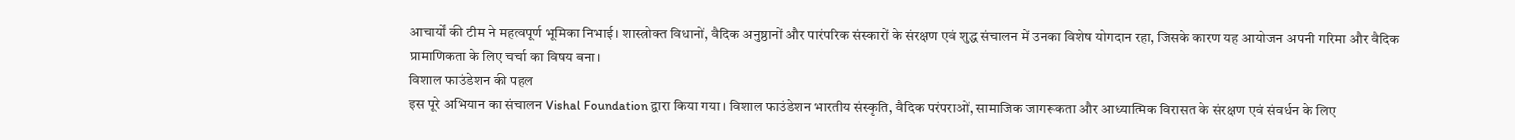आचार्यों की टीम ने महत्वपूर्ण भूमिका निभाई। शास्त्रोक्त विधानों, वैदिक अनुष्ठानों और पारंपरिक संस्कारों के संरक्षण एवं शुद्ध संचालन में उनका विशेष योगदान रहा, जिसके कारण यह आयोजन अपनी गरिमा और वैदिक प्रामाणिकता के लिए चर्चा का विषय बना।
विशाल फाउंडेशन की पहल
इस पूरे अभियान का संचालन Vishal Foundation द्वारा किया गया। विशाल फाउंडेशन भारतीय संस्कृति, वैदिक परंपराओं, सामाजिक जागरूकता और आध्यात्मिक विरासत के संरक्षण एवं संवर्धन के लिए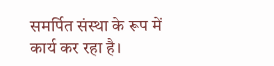समर्पित संस्था के रूप में कार्य कर रहा है।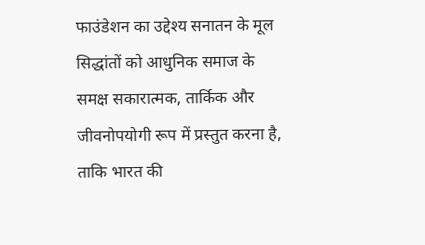फाउंडेशन का उद्देश्य सनातन के मूल सिद्धांतों को आधुनिक समाज के समक्ष सकारात्मक, तार्किक और जीवनोपयोगी रूप में प्रस्तुत करना है, ताकि भारत की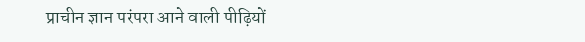प्राचीन ज्ञान परंपरा आने वाली पीढ़ियों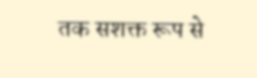तक सशक्त रूप से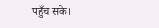पहुँच सके।